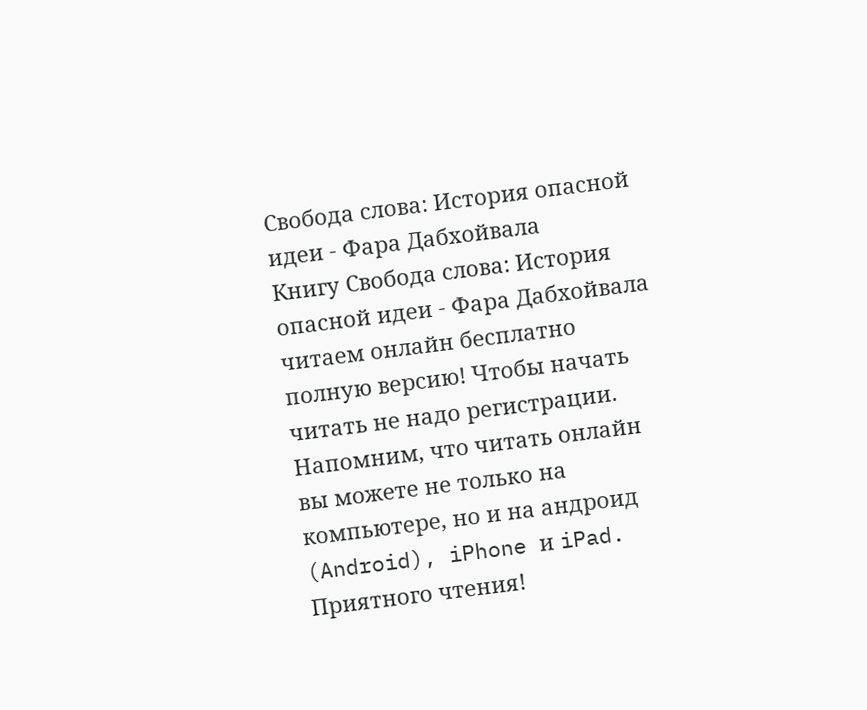Свобода слова: История опасной идеи - Фара Дабхойвала
Книгу Свобода слова: История опасной идеи - Фара Дабхойвала читаем онлайн бесплатно полную версию! Чтобы начать читать не надо регистрации. Напомним, что читать онлайн вы можете не только на компьютере, но и на андроид (Android), iPhone и iPad. Приятного чтения!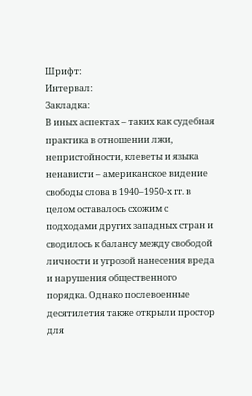Шрифт:
Интервал:
Закладка:
В иных аспектах – таких как судебная практика в отношении лжи, непристойности, клеветы и языка ненависти – американское видение свободы слова в 1940–1950-х гг. в целом оставалось схожим с подходами других западных стран и сводилось к балансу между свободой личности и угрозой нанесения вреда и нарушения общественного порядка. Однако послевоенные десятилетия также открыли простор для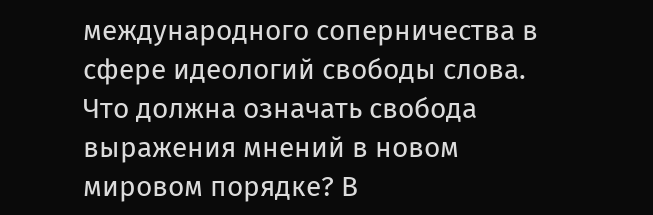международного соперничества в сфере идеологий свободы слова. Что должна означать свобода выражения мнений в новом мировом порядке? В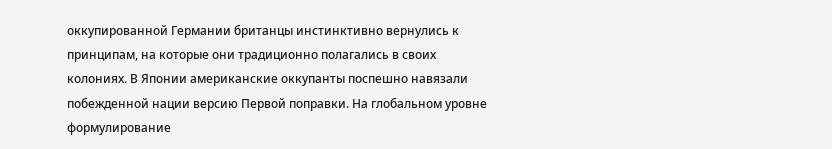оккупированной Германии британцы инстинктивно вернулись к принципам, на которые они традиционно полагались в своих колониях. В Японии американские оккупанты поспешно навязали побежденной нации версию Первой поправки. На глобальном уровне формулирование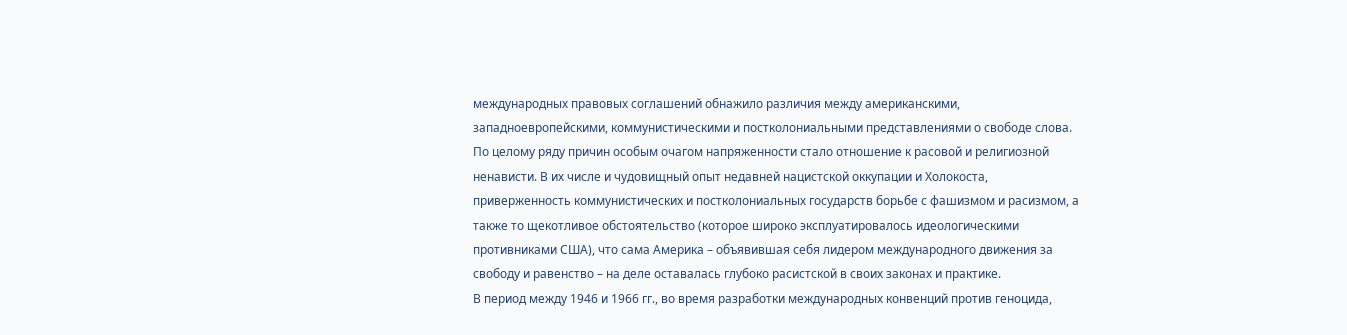международных правовых соглашений обнажило различия между американскими, западноевропейскими, коммунистическими и постколониальными представлениями о свободе слова. По целому ряду причин особым очагом напряженности стало отношение к расовой и религиозной ненависти. В их числе и чудовищный опыт недавней нацистской оккупации и Холокоста, приверженность коммунистических и постколониальных государств борьбе с фашизмом и расизмом, а также то щекотливое обстоятельство (которое широко эксплуатировалось идеологическими противниками США), что сама Америка – объявившая себя лидером международного движения за свободу и равенство – на деле оставалась глубоко расистской в своих законах и практике.
В период между 1946 и 1966 гг., во время разработки международных конвенций против геноцида,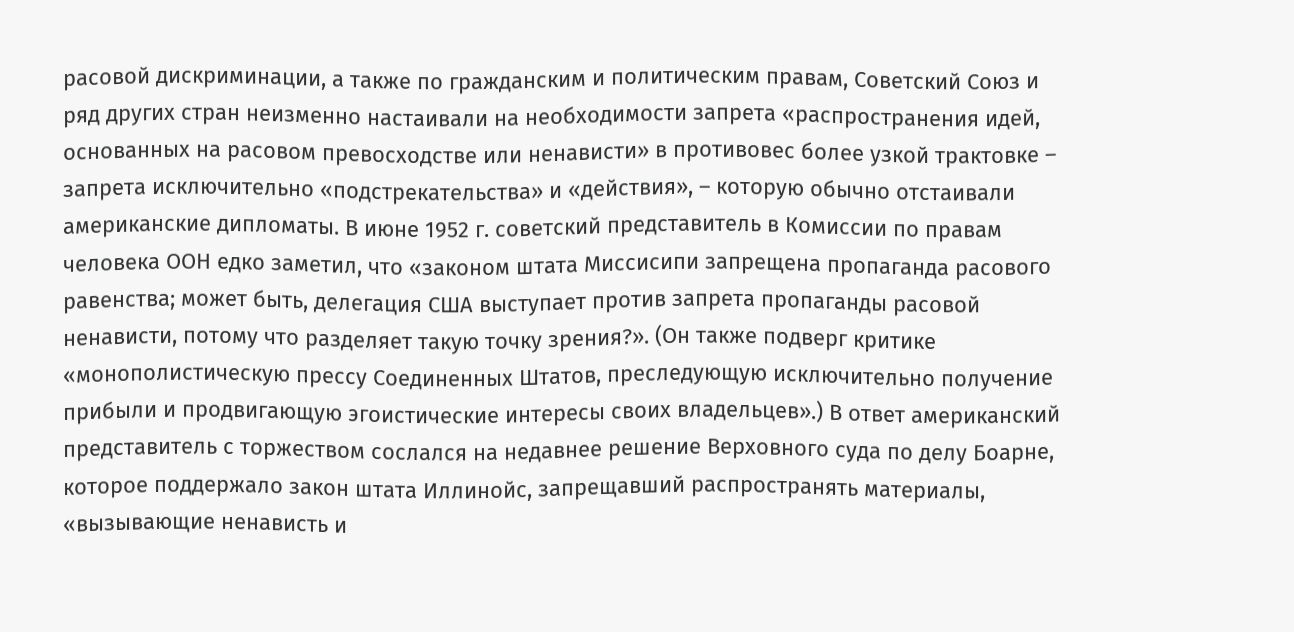расовой дискриминации, а также по гражданским и политическим правам, Советский Союз и ряд других стран неизменно настаивали на необходимости запрета «распространения идей, основанных на расовом превосходстве или ненависти» в противовес более узкой трактовке – запрета исключительно «подстрекательства» и «действия», – которую обычно отстаивали американские дипломаты. В июне 1952 г. советский представитель в Комиссии по правам человека ООН едко заметил, что «законом штата Миссисипи запрещена пропаганда расового равенства; может быть, делегация США выступает против запрета пропаганды расовой ненависти, потому что разделяет такую точку зрения?». (Он также подверг критике «монополистическую прессу Соединенных Штатов, преследующую исключительно получение прибыли и продвигающую эгоистические интересы своих владельцев».) В ответ американский представитель с торжеством сослался на недавнее решение Верховного суда по делу Боарне, которое поддержало закон штата Иллинойс, запрещавший распространять материалы, «вызывающие ненависть и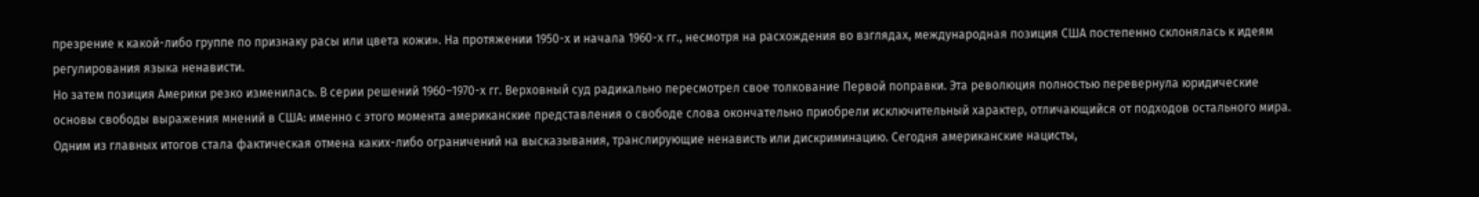презрение к какой-либо группе по признаку расы или цвета кожи». На протяжении 1950-х и начала 1960-х гг., несмотря на расхождения во взглядах, международная позиция США постепенно склонялась к идеям регулирования языка ненависти.
Но затем позиция Америки резко изменилась. В серии решений 1960–1970-х гг. Верховный суд радикально пересмотрел свое толкование Первой поправки. Эта революция полностью перевернула юридические основы свободы выражения мнений в США: именно с этого момента американские представления о свободе слова окончательно приобрели исключительный характер, отличающийся от подходов остального мира. Одним из главных итогов стала фактическая отмена каких-либо ограничений на высказывания, транслирующие ненависть или дискриминацию. Сегодня американские нацисты,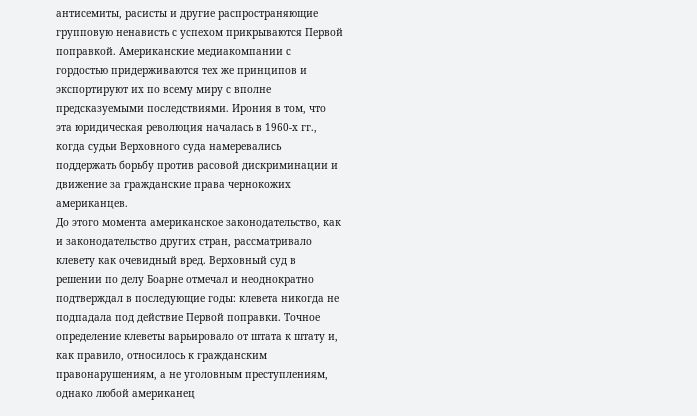антисемиты, расисты и другие распространяющие групповую ненависть с успехом прикрываются Первой поправкой. Американские медиакомпании с гордостью придерживаются тех же принципов и экспортируют их по всему миру с вполне предсказуемыми последствиями. Ирония в том, что эта юридическая революция началась в 1960-х гг., когда судьи Верховного суда намеревались поддержать борьбу против расовой дискриминации и движение за гражданские права чернокожих американцев.
До этого момента американское законодательство, как и законодательство других стран, рассматривало клевету как очевидный вред. Верховный суд в решении по делу Боарне отмечал и неоднократно подтверждал в последующие годы: клевета никогда не подпадала под действие Первой поправки. Точное определение клеветы варьировало от штата к штату и, как правило, относилось к гражданским правонарушениям, а не уголовным преступлениям, однако любой американец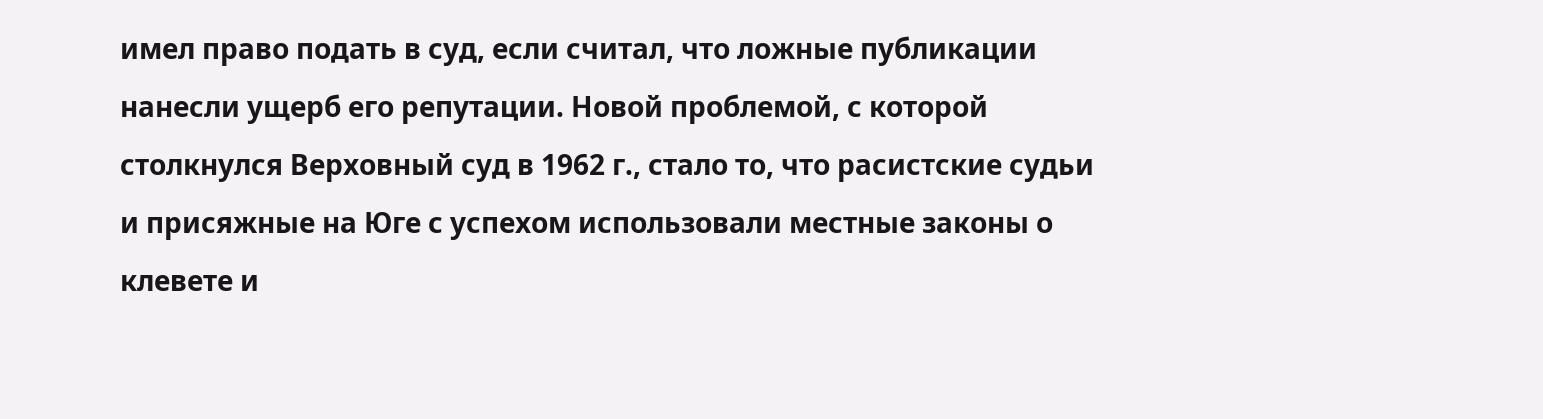имел право подать в суд, если считал, что ложные публикации нанесли ущерб его репутации. Новой проблемой, с которой столкнулся Верховный суд в 1962 г., стало то, что расистские судьи и присяжные на Юге с успехом использовали местные законы о клевете и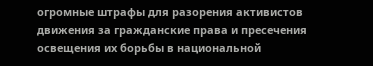огромные штрафы для разорения активистов движения за гражданские права и пресечения освещения их борьбы в национальной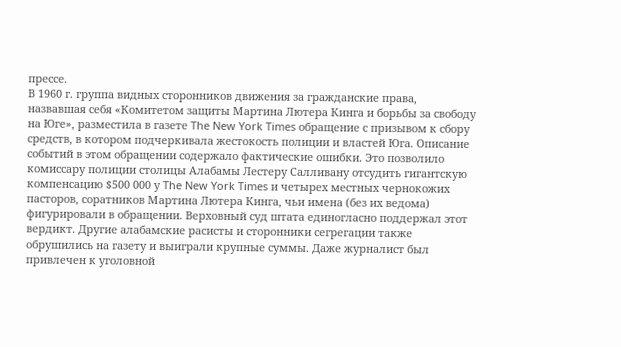прессе.
В 1960 г. группа видных сторонников движения за гражданские права, назвавшая себя «Комитетом защиты Мартина Лютера Кинга и борьбы за свободу на Юге», разместила в газете The New York Times обращение с призывом к сбору средств, в котором подчеркивала жестокость полиции и властей Юга. Описание событий в этом обращении содержало фактические ошибки. Это позволило комиссару полиции столицы Алабамы Лестеру Салливану отсудить гигантскую компенсацию $500 000 у The New York Times и четырех местных чернокожих пасторов, соратников Мартина Лютера Кинга, чьи имена (без их ведома) фигурировали в обращении. Верховный суд штата единогласно поддержал этот вердикт. Другие алабамские расисты и сторонники сегрегации также обрушились на газету и выиграли крупные суммы. Даже журналист был привлечен к уголовной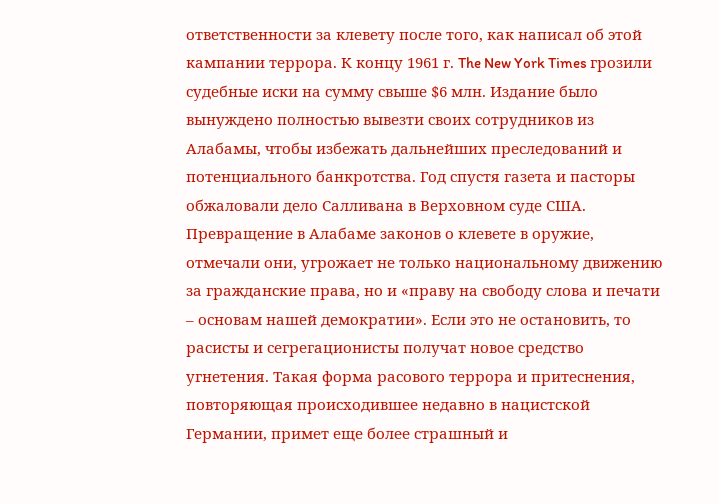ответственности за клевету после того, как написал об этой кампании террора. К концу 1961 г. The New York Times грозили судебные иски на сумму свыше $6 млн. Издание было вынуждено полностью вывезти своих сотрудников из Алабамы, чтобы избежать дальнейших преследований и потенциального банкротства. Год спустя газета и пасторы обжаловали дело Салливана в Верховном суде США. Превращение в Алабаме законов о клевете в оружие, отмечали они, угрожает не только национальному движению за гражданские права, но и «праву на свободу слова и печати – основам нашей демократии». Если это не остановить, то расисты и сегрегационисты получат новое средство угнетения. Такая форма расового террора и притеснения, повторяющая происходившее недавно в нацистской Германии, примет еще более страшный и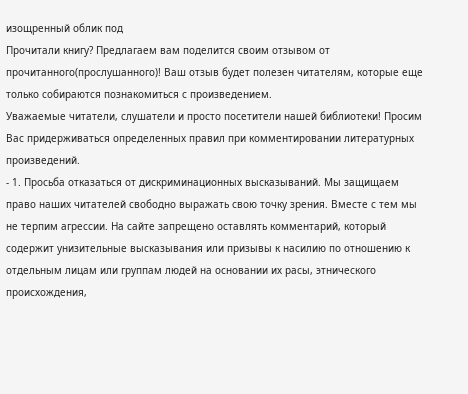изощренный облик под
Прочитали книгу? Предлагаем вам поделится своим отзывом от прочитанного(прослушанного)! Ваш отзыв будет полезен читателям, которые еще только собираются познакомиться с произведением.
Уважаемые читатели, слушатели и просто посетители нашей библиотеки! Просим Вас придерживаться определенных правил при комментировании литературных произведений.
- 1. Просьба отказаться от дискриминационных высказываний. Мы защищаем право наших читателей свободно выражать свою точку зрения. Вместе с тем мы не терпим агрессии. На сайте запрещено оставлять комментарий, который содержит унизительные высказывания или призывы к насилию по отношению к отдельным лицам или группам людей на основании их расы, этнического происхождения,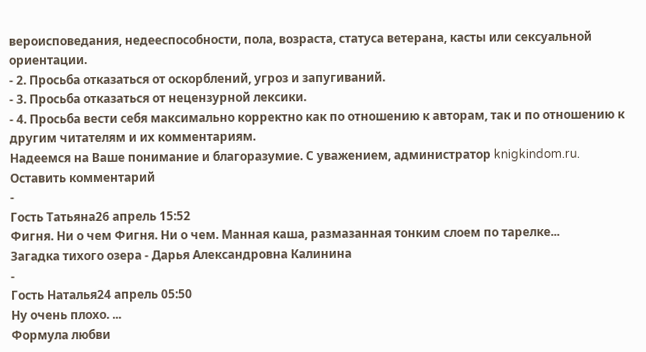вероисповедания, недееспособности, пола, возраста, статуса ветерана, касты или сексуальной ориентации.
- 2. Просьба отказаться от оскорблений, угроз и запугиваний.
- 3. Просьба отказаться от нецензурной лексики.
- 4. Просьба вести себя максимально корректно как по отношению к авторам, так и по отношению к другим читателям и их комментариям.
Надеемся на Ваше понимание и благоразумие. С уважением, администратор knigkindom.ru.
Оставить комментарий
-
Гость Татьяна26 апрель 15:52
Фигня. Ни о чем Фигня. Ни о чем. Манная каша, размазанная тонким слоем по тарелке...
Загадка тихого озера - Дарья Александровна Калинина
-
Гость Наталья24 апрель 05:50
Ну очень плохо. ...
Формула любви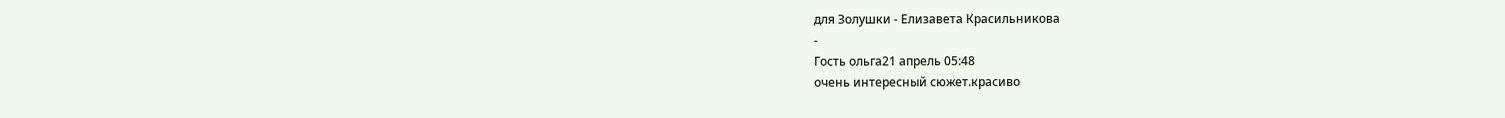для Золушки - Елизавета Красильникова
-
Гость ольга21 апрель 05:48
очень интересный сюжет.красиво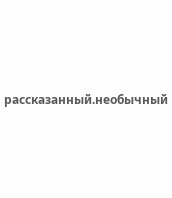рассказанный.необычный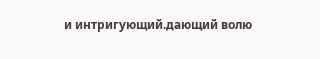и интригующий.дающий волю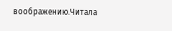воображению.Читала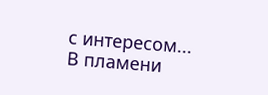с интересом...
В пламени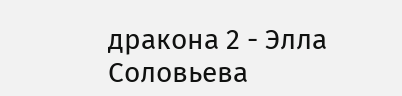дракона 2 - Элла Соловьева